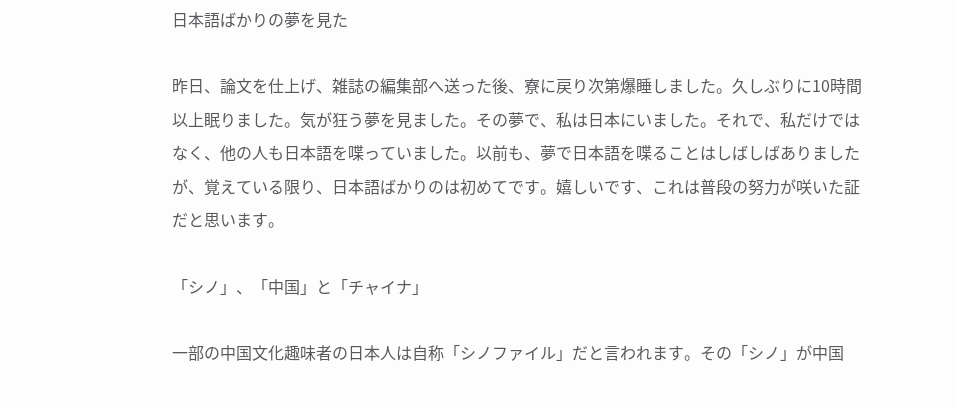日本語ばかりの夢を見た

昨日、論文を仕上げ、雑誌の編集部へ送った後、寮に戻り次第爆睡しました。久しぶりに10時間以上眠りました。気が狂う夢を見ました。その夢で、私は日本にいました。それで、私だけではなく、他の人も日本語を喋っていました。以前も、夢で日本語を喋ることはしばしばありましたが、覚えている限り、日本語ばかりのは初めてです。嬉しいです、これは普段の努力が咲いた証だと思います。

「シノ」、「中国」と「チャイナ」

一部の中国文化趣味者の日本人は自称「シノファイル」だと言われます。その「シノ」が中国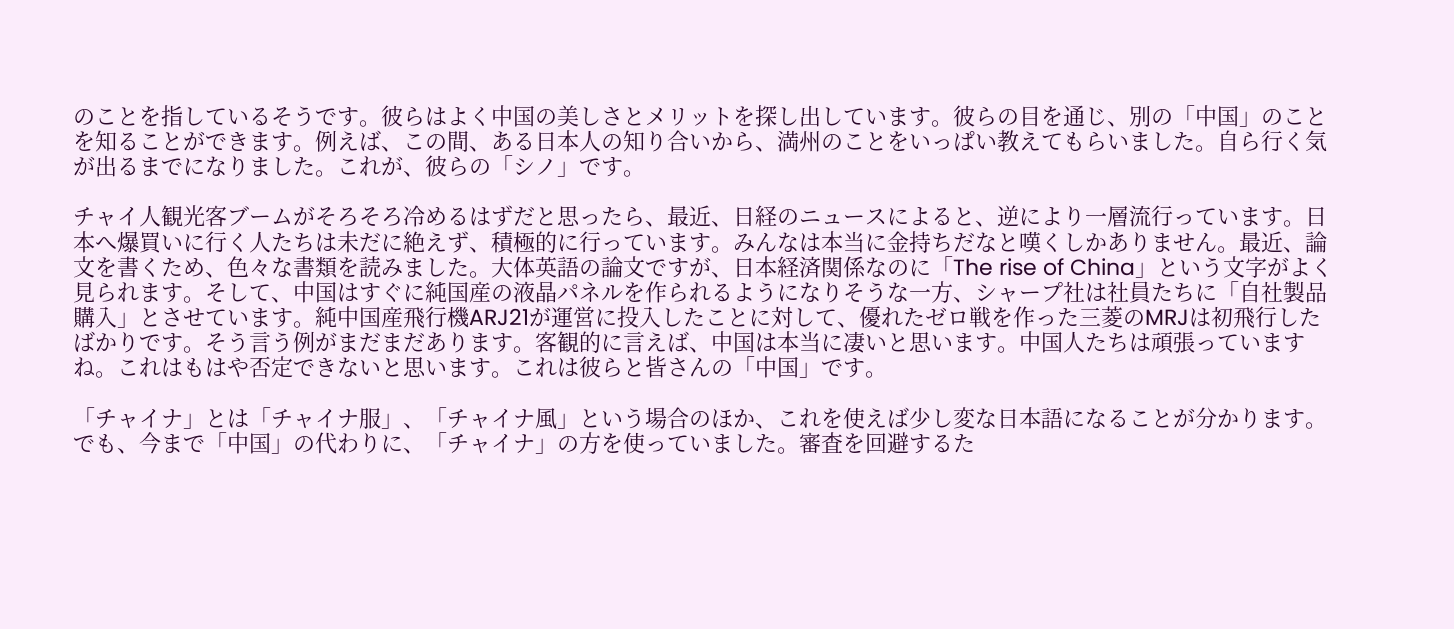のことを指しているそうです。彼らはよく中国の美しさとメリットを探し出しています。彼らの目を通じ、別の「中国」のことを知ることができます。例えば、この間、ある日本人の知り合いから、満州のことをいっぱい教えてもらいました。自ら行く気が出るまでになりました。これが、彼らの「シノ」です。

チャイ人観光客ブームがそろそろ冷めるはずだと思ったら、最近、日経のニュースによると、逆により一層流行っています。日本へ爆買いに行く人たちは未だに絶えず、積極的に行っています。みんなは本当に金持ちだなと嘆くしかありません。最近、論文を書くため、色々な書類を読みました。大体英語の論文ですが、日本経済関係なのに「The rise of China」という文字がよく見られます。そして、中国はすぐに純国産の液晶パネルを作られるようになりそうな一方、シャープ社は社員たちに「自社製品購入」とさせています。純中国産飛行機ARJ21が運営に投入したことに対して、優れたゼロ戦を作った三菱のMRJは初飛行したばかりです。そう言う例がまだまだあります。客観的に言えば、中国は本当に凄いと思います。中国人たちは頑張っていますね。これはもはや否定できないと思います。これは彼らと皆さんの「中国」です。

「チャイナ」とは「チャイナ服」、「チャイナ風」という場合のほか、これを使えば少し変な日本語になることが分かります。でも、今まで「中国」の代わりに、「チャイナ」の方を使っていました。審査を回避するた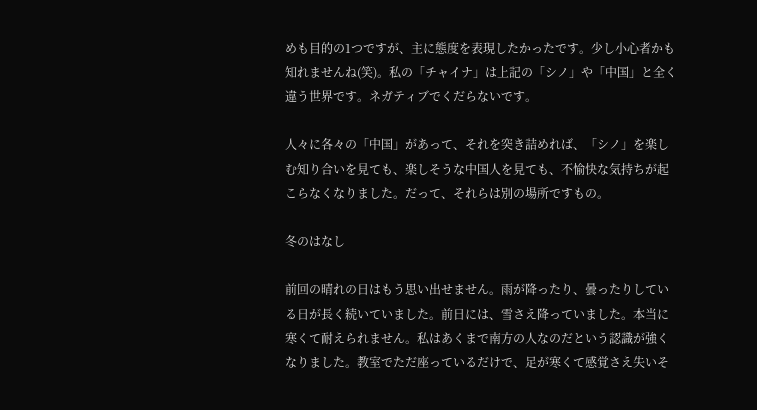めも目的の1つですが、主に態度を表現したかったです。少し小心者かも知れませんね(笑)。私の「チャイナ」は上記の「シノ」や「中国」と全く違う世界です。ネガティブでくだらないです。

人々に各々の「中国」があって、それを突き詰めれば、「シノ」を楽しむ知り合いを見ても、楽しそうな中国人を見ても、不愉快な気持ちが起こらなくなりました。だって、それらは別の場所ですもの。

冬のはなし

前回の晴れの日はもう思い出せません。雨が降ったり、曇ったりしている日が長く続いていました。前日には、雪さえ降っていました。本当に寒くて耐えられません。私はあくまで南方の人なのだという認識が強くなりました。教室でただ座っているだけで、足が寒くて感覚さえ失いそ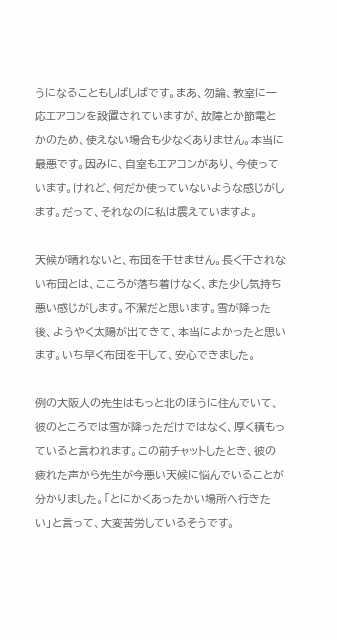うになることもしばしばです。まあ、勿論、教室に一応エアコンを設置されていますが、故障とか節電とかのため、使えない場合も少なくありません。本当に最悪です。因みに、自室もエアコンがあり、今使っています。けれど、何だか使っていないような感じがします。だって、それなのに私は震えていますよ。

天候が晴れないと、布団を干せません。長く干されない布団とは、こころが落ち着けなく、また少し気持ち悪い感じがします。不潔だと思います。雪が降った後、ようやく太陽が出てきて、本当によかったと思います。いち早く布団を干して、安心できました。

例の大阪人の先生はもっと北のほうに住んでいて、彼のところでは雪が降っただけではなく、厚く積もっていると言われます。この前チャットしたとき、彼の疲れた声から先生が今悪い天候に悩んでいることが分かりました。「とにかくあったかい場所へ行きたい」と言って、大変苦労しているそうです。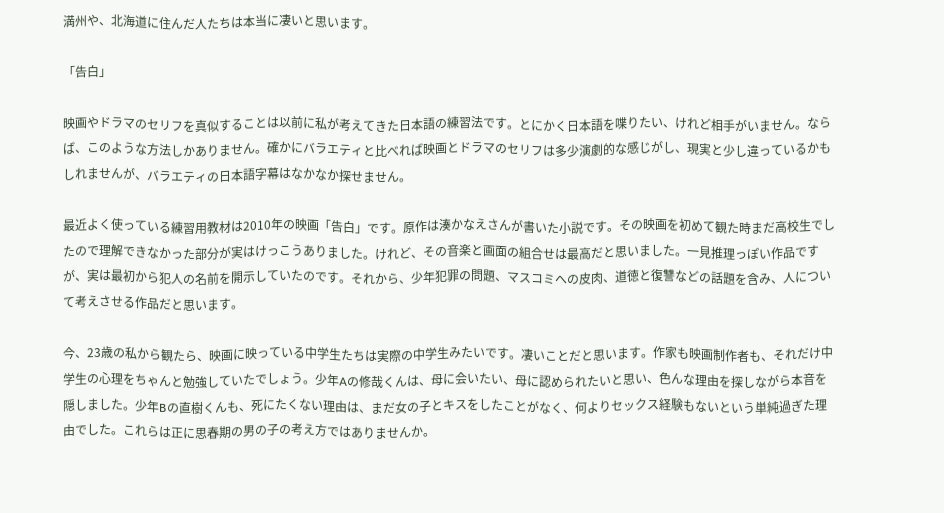満州や、北海道に住んだ人たちは本当に凄いと思います。

「告白」

映画やドラマのセリフを真似することは以前に私が考えてきた日本語の練習法です。とにかく日本語を喋りたい、けれど相手がいません。ならば、このような方法しかありません。確かにバラエティと比べれば映画とドラマのセリフは多少演劇的な感じがし、現実と少し違っているかもしれませんが、バラエティの日本語字幕はなかなか探せません。

最近よく使っている練習用教材は2010年の映画「告白」です。原作は湊かなえさんが書いた小説です。その映画を初めて観た時まだ高校生でしたので理解できなかった部分が実はけっこうありました。けれど、その音楽と画面の組合せは最高だと思いました。一見推理っぽい作品ですが、実は最初から犯人の名前を開示していたのです。それから、少年犯罪の問題、マスコミへの皮肉、道徳と復讐などの話題を含み、人について考えさせる作品だと思います。

今、23歳の私から観たら、映画に映っている中学生たちは実際の中学生みたいです。凄いことだと思います。作家も映画制作者も、それだけ中学生の心理をちゃんと勉強していたでしょう。少年Aの修哉くんは、母に会いたい、母に認められたいと思い、色んな理由を探しながら本音を隠しました。少年Bの直樹くんも、死にたくない理由は、まだ女の子とキスをしたことがなく、何よりセックス経験もないという単純過ぎた理由でした。これらは正に思春期の男の子の考え方ではありませんか。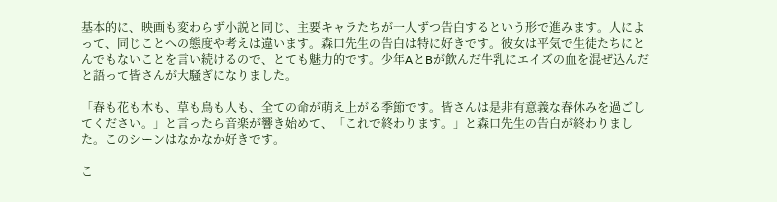基本的に、映画も変わらず小説と同じ、主要キャラたちが一人ずつ告白するという形で進みます。人によって、同じことへの態度や考えは違います。森口先生の告白は特に好きです。彼女は平気で生徒たちにとんでもないことを言い続けるので、とても魅力的です。少年AとBが飲んだ牛乳にエイズの血を混ぜ込んだと語って皆さんが大騒ぎになりました。

「春も花も木も、草も鳥も人も、全ての命が萌え上がる季節です。皆さんは是非有意義な春休みを過ごしてください。」と言ったら音楽が響き始めて、「これで終わります。」と森口先生の告白が終わりました。このシーンはなかなか好きです。

こ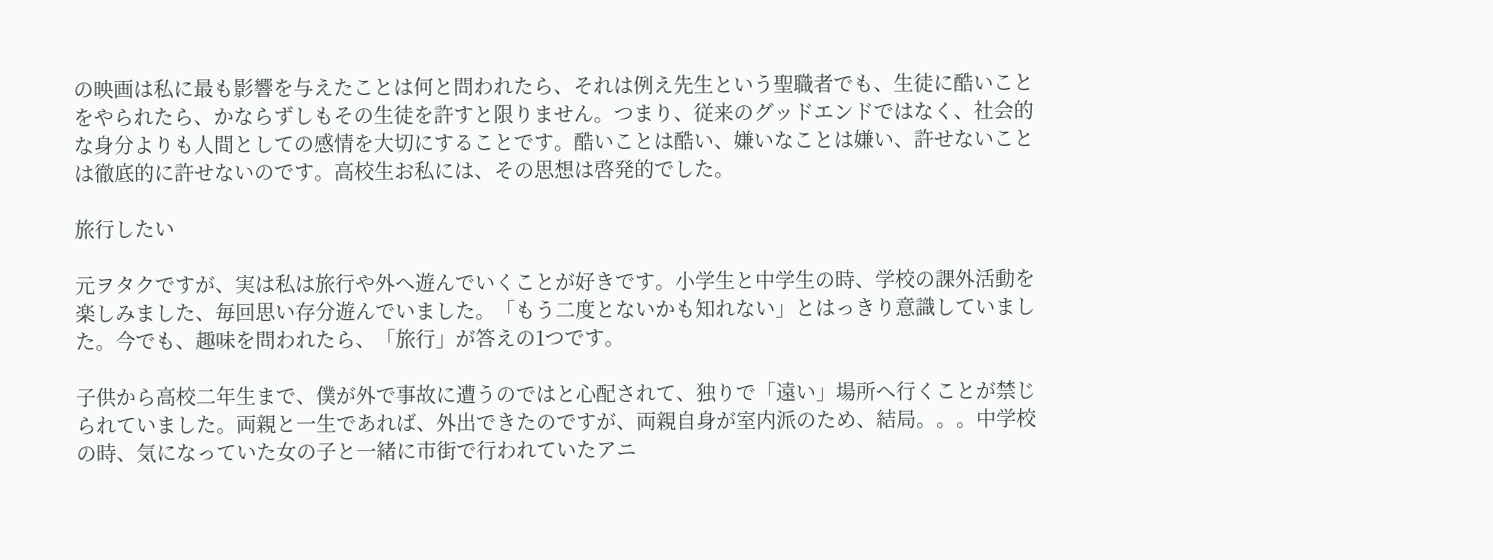の映画は私に最も影響を与えたことは何と問われたら、それは例え先生という聖職者でも、生徒に酷いことをやられたら、かならずしもその生徒を許すと限りません。つまり、従来のグッドエンドではなく、社会的な身分よりも人間としての感情を大切にすることです。酷いことは酷い、嫌いなことは嫌い、許せないことは徹底的に許せないのです。高校生お私には、その思想は啓発的でした。

旅行したい

元ヲタクですが、実は私は旅行や外へ遊んでいくことが好きです。小学生と中学生の時、学校の課外活動を楽しみました、毎回思い存分遊んでいました。「もう二度とないかも知れない」とはっきり意識していました。今でも、趣味を問われたら、「旅行」が答えの1つです。

子供から高校二年生まで、僕が外で事故に遭うのではと心配されて、独りで「遠い」場所へ行くことが禁じられていました。両親と一生であれば、外出できたのですが、両親自身が室内派のため、結局。。。中学校の時、気になっていた女の子と一緒に市街で行われていたアニ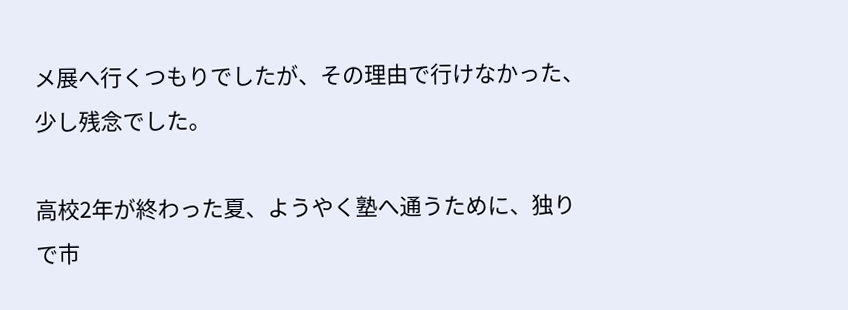メ展へ行くつもりでしたが、その理由で行けなかった、少し残念でした。

高校2年が終わった夏、ようやく塾へ通うために、独りで市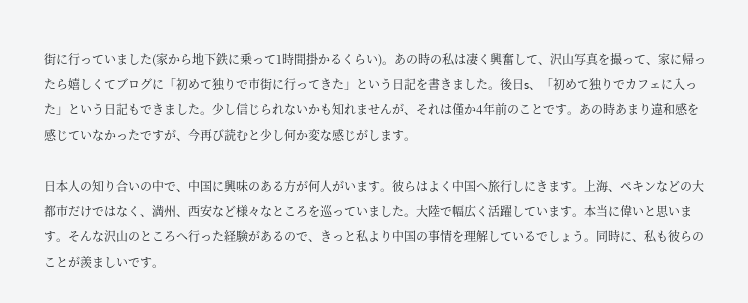街に行っていました(家から地下鉄に乗って1時間掛かるくらい)。あの時の私は凄く興奮して、沢山写真を撮って、家に帰ったら嬉しくてブログに「初めて独りで市街に行ってきた」という日記を書きました。後日s、「初めて独りでカフェに入った」という日記もできました。少し信じられないかも知れませんが、それは僅か4年前のことです。あの時あまり違和感を感じていなかったですが、今再び読むと少し何か変な感じがします。

日本人の知り合いの中で、中国に興味のある方が何人がいます。彼らはよく中国へ旅行しにきます。上海、ペキンなどの大都市だけではなく、満州、西安など様々なところを巡っていました。大陸で幅広く活躍しています。本当に偉いと思います。そんな沢山のところへ行った経験があるので、きっと私より中国の事情を理解しているでしょう。同時に、私も彼らのことが羨ましいです。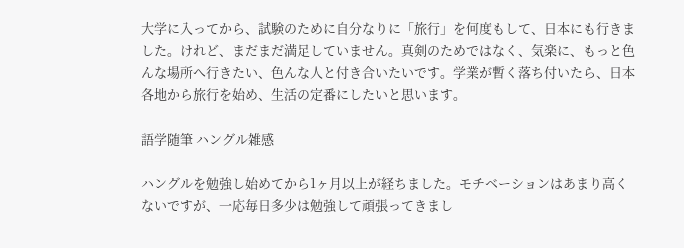大学に入ってから、試験のために自分なりに「旅行」を何度もして、日本にも行きました。けれど、まだまだ満足していません。真剣のためではなく、気楽に、もっと色んな場所へ行きたい、色んな人と付き合いたいです。学業が暫く落ち付いたら、日本各地から旅行を始め、生活の定番にしたいと思います。

語学随筆 ハングル雑感

ハングルを勉強し始めてから1ヶ月以上が経ちました。モチベーションはあまり高くないですが、一応毎日多少は勉強して頑張ってきまし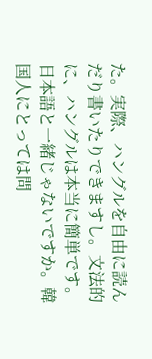た。実際、ハングルを自由に読んだり書いたりできますし。文法的に、ハングルは本当に簡単です。日本語と一緒じゃないですか。韓国人にとっては問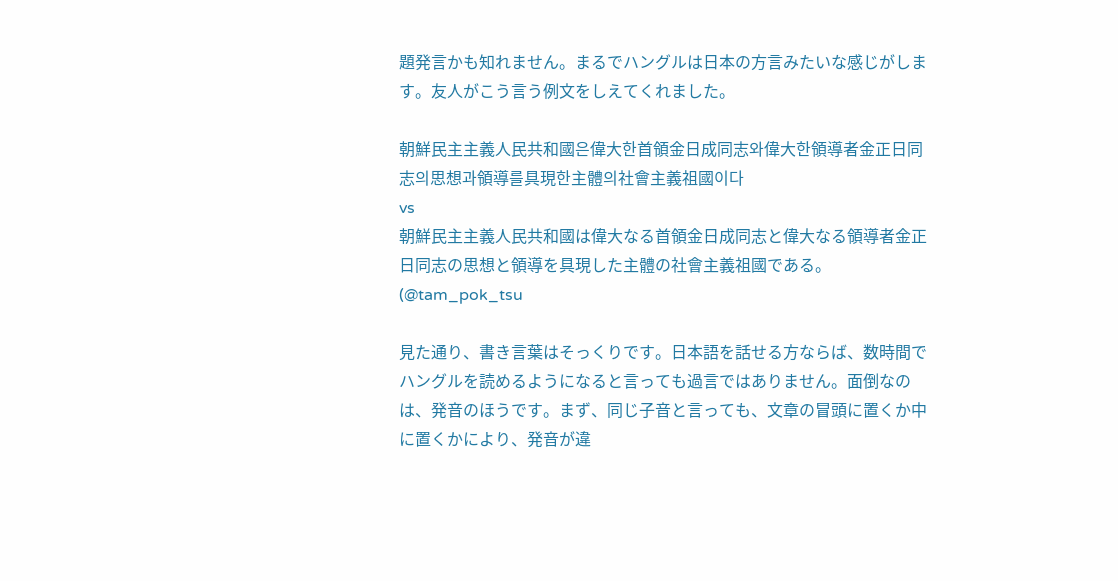題発言かも知れません。まるでハングルは日本の方言みたいな感じがします。友人がこう言う例文をしえてくれました。

朝鮮民主主義人民共和國은偉大한首領金日成同志와偉大한領導者金正日同志의思想과領導를具現한主體의社會主義祖國이다
vs
朝鮮民主主義人民共和國は偉大なる首領金日成同志と偉大なる領導者金正日同志の思想と領導を具現した主體の社會主義祖國である。(@tam_pok_tsu

見た通り、書き言葉はそっくりです。日本語を話せる方ならば、数時間でハングルを読めるようになると言っても過言ではありません。面倒なのは、発音のほうです。まず、同じ子音と言っても、文章の冒頭に置くか中に置くかにより、発音が違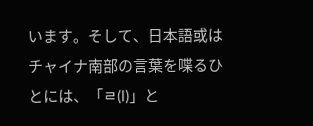います。そして、日本語或はチャイナ南部の言葉を喋るひとには、「ㄹ(l)」と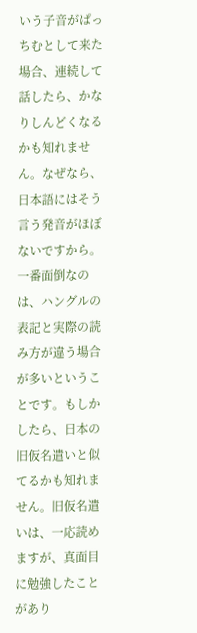いう子音がぱっちむとして来た場合、連続して話したら、かなりしんどくなるかも知れません。なぜなら、日本語にはそう言う発音がほぼないですから。一番面倒なのは、ハングルの表記と実際の読み方が違う場合が多いということです。もしかしたら、日本の旧仮名遣いと似てるかも知れません。旧仮名遣いは、一応読めますが、真面目に勉強したことがあり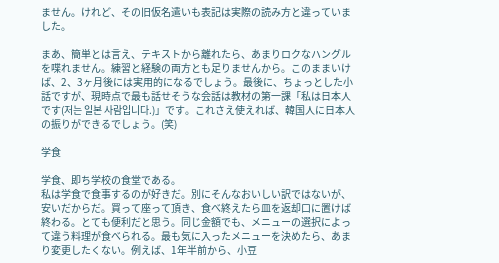ません。けれど、その旧仮名遣いも表記は実際の読み方と違っていました。

まあ、簡単とは言え、テキストから離れたら、あまりロクなハングルを喋れません。練習と経験の両方とも足りませんから。このままいけば、2、3ヶ月後には実用的になるでしょう。最後に、ちょっとした小話ですが、現時点で最も話せそうな会話は教材の第一課「私は日本人です(저는 일본 사람입니다.)」です。これさえ使えれば、韓国人に日本人の振りができるでしょう。(笑)

学食

学食、即ち学校の食堂である。
私は学食で食事するのが好きだ。別にそんなおいしい訳ではないが、安いだからだ。買って座って頂き、食べ終えたら皿を返却口に置けば終わる。とても便利だと思う。同じ金額でも、メニューの選択によって違う料理が食べられる。最も気に入ったメニューを決めたら、あまり変更したくない。例えば、1年半前から、小豆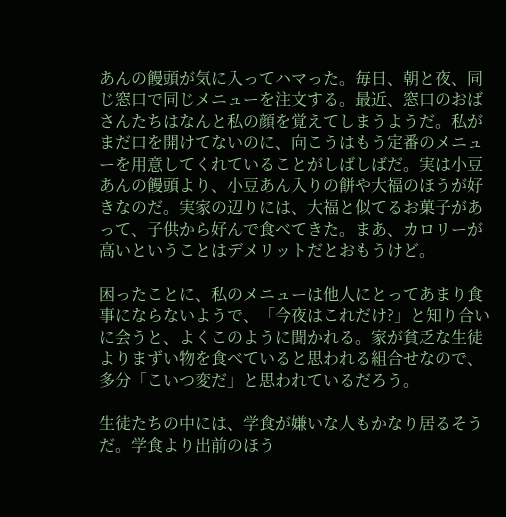あんの饅頭が気に入ってハマった。毎日、朝と夜、同じ窓口で同じメニューを注文する。最近、窓口のおばさんたちはなんと私の顔を覚えてしまうようだ。私がまだ口を開けてないのに、向こうはもう定番のメニューを用意してくれていることがしばしばだ。実は小豆あんの饅頭より、小豆あん入りの餅や大福のほうが好きなのだ。実家の辺りには、大福と似てるお菓子があって、子供から好んで食べてきた。まあ、カロリーが高いということはデメリットだとおもうけど。

困ったことに、私のメニューは他人にとってあまり食事にならないようで、「今夜はこれだけ?」と知り合いに会うと、よくこのように聞かれる。家が貧乏な生徒よりまずい物を食べていると思われる組合せなので、多分「こいつ変だ」と思われているだろう。

生徒たちの中には、学食が嫌いな人もかなり居るそうだ。学食より出前のほう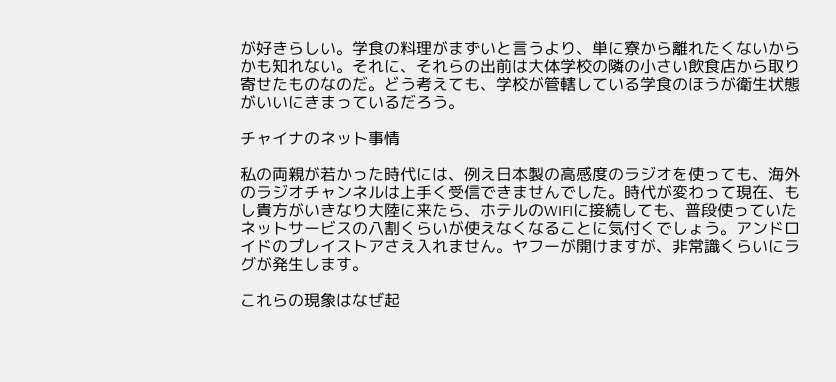が好きらしい。学食の料理がまずいと言うより、単に寮から離れたくないからかも知れない。それに、それらの出前は大体学校の隣の小さい飲食店から取り寄せたものなのだ。どう考えても、学校が管轄している学食のほうが衛生状態がいいにきまっているだろう。

チャイナのネット事情

私の両親が若かった時代には、例え日本製の高感度のラジオを使っても、海外のラジオチャンネルは上手く受信できませんでした。時代が変わって現在、もし貴方がいきなり大陸に来たら、ホテルのWIFIに接続しても、普段使っていたネットサービスの八割くらいが使えなくなることに気付くでしょう。アンドロイドのプレイストアさえ入れません。ヤフーが開けますが、非常識くらいにラグが発生します。

これらの現象はなぜ起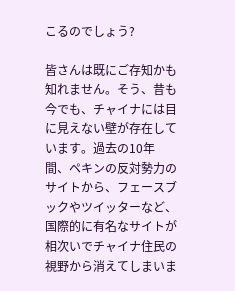こるのでしょう?

皆さんは既にご存知かも知れません。そう、昔も今でも、チャイナには目に見えない壁が存在しています。過去の10年間、ペキンの反対勢力のサイトから、フェースブックやツイッターなど、国際的に有名なサイトが相次いでチャイナ住民の視野から消えてしまいま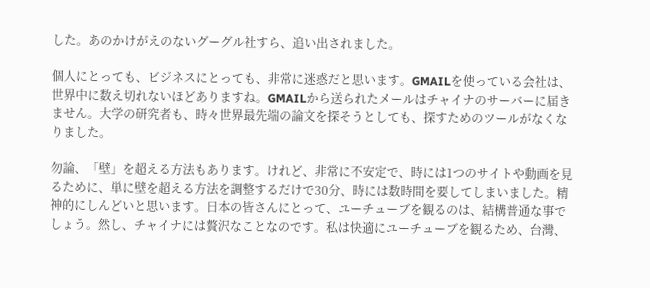した。あのかけがえのないグーグル社すら、追い出されました。

個人にとっても、ビジネスにとっても、非常に迷惑だと思います。GMAILを使っている会社は、世界中に数え切れないほどありますね。GMAILから送られたメールはチャイナのサーバーに届きません。大学の研究者も、時々世界最先端の論文を探そうとしても、探すためのツールがなくなりました。

勿論、「壁」を超える方法もあります。けれど、非常に不安定で、時には1つのサイトや動画を見るために、単に壁を超える方法を調整するだけで30分、時には数時間を要してしまいました。精神的にしんどいと思います。日本の皆さんにとって、ユーチューブを観るのは、結構普通な事でしょう。然し、チャイナには贅沢なことなのです。私は快適にユーチューブを観るため、台灣、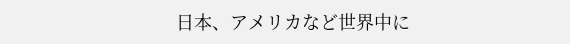日本、アメリカなど世界中に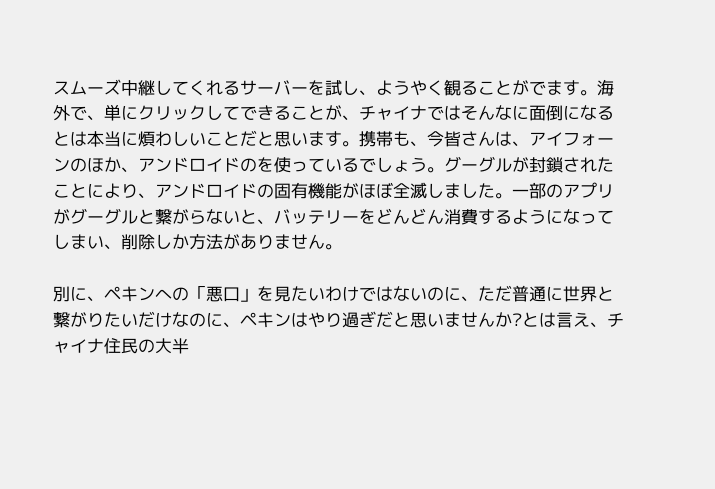スムーズ中継してくれるサーバーを試し、ようやく観ることがでます。海外で、単にクリックしてできることが、チャイナではそんなに面倒になるとは本当に煩わしいことだと思います。携帯も、今皆さんは、アイフォーンのほか、アンドロイドのを使っているでしょう。グーグルが封鎖されたことにより、アンドロイドの固有機能がほぼ全滅しました。一部のアプリがグーグルと繋がらないと、バッテリーをどんどん消費するようになってしまい、削除しか方法がありません。

別に、ペキンへの「悪口」を見たいわけではないのに、ただ普通に世界と繋がりたいだけなのに、ペキンはやり過ぎだと思いませんか?とは言え、チャイナ住民の大半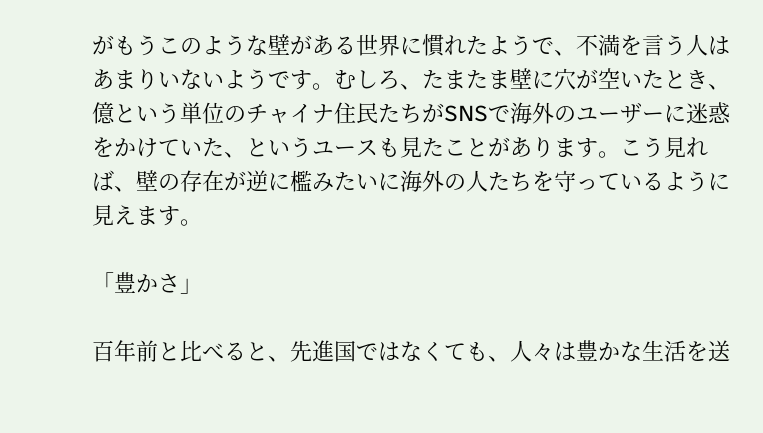がもうこのような壁がある世界に慣れたようで、不満を言う人はあまりいないようです。むしろ、たまたま壁に穴が空いたとき、億という単位のチャイナ住民たちがSNSで海外のユーザーに迷惑をかけていた、というユースも見たことがあります。こう見れば、壁の存在が逆に檻みたいに海外の人たちを守っているように見えます。

「豊かさ」

百年前と比べると、先進国ではなくても、人々は豊かな生活を送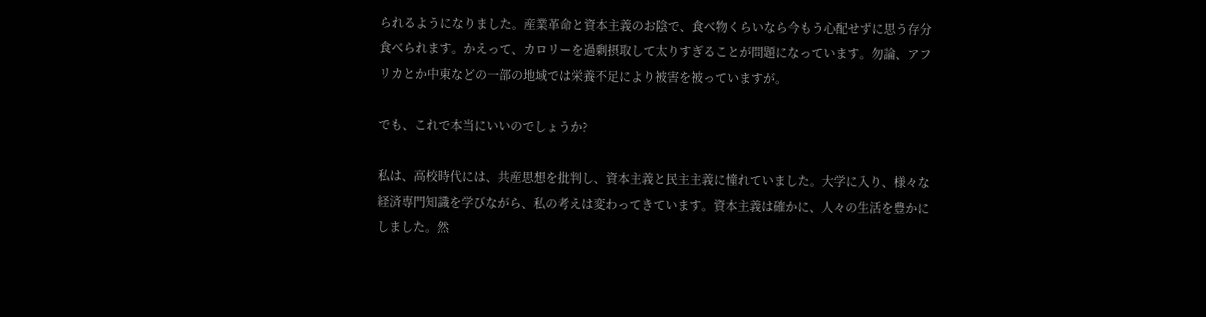られるようになりました。産業革命と資本主義のお陰で、食べ物くらいなら今もう心配せずに思う存分食べられます。かえって、カロリーを過剰摂取して太りすぎることが問題になっています。勿論、アフリカとか中東などの一部の地域では栄養不足により被害を被っていますが。

でも、これで本当にいいのでしょうか?

私は、高校時代には、共産思想を批判し、資本主義と民主主義に憧れていました。大学に入り、様々な経済専門知識を学びながら、私の考えは変わってきています。資本主義は確かに、人々の生活を豊かにしました。然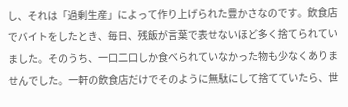し、それは「過剰生産」によって作り上げられた豊かさなのです。飲食店でバイトをしたとき、毎日、残飯が言葉で表せないほど多く捨てられていました。そのうち、一口二口しか食べられていなかった物も少なくありませんでした。一軒の飲食店だけでそのように無駄にして捨てていたら、世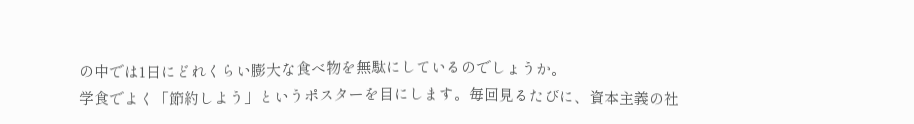の中では1日にどれくらい膨大な食べ物を無駄にしているのでしょうか。
学食でよく「節約しよう」というポスターを目にします。毎回見るたびに、資本主義の社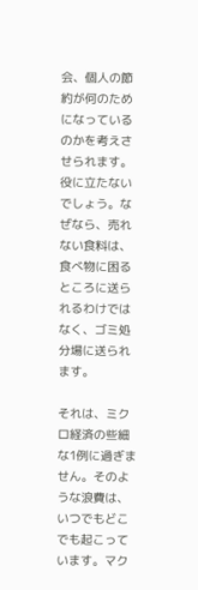会、個人の節約が何のためになっているのかを考えさせられます。役に立たないでしょう。なぜなら、売れない食料は、食べ物に困るところに送られるわけではなく、ゴミ処分場に送られます。

それは、ミクロ経済の些細な1例に過ぎません。そのような浪費は、いつでもどこでも起こっています。マク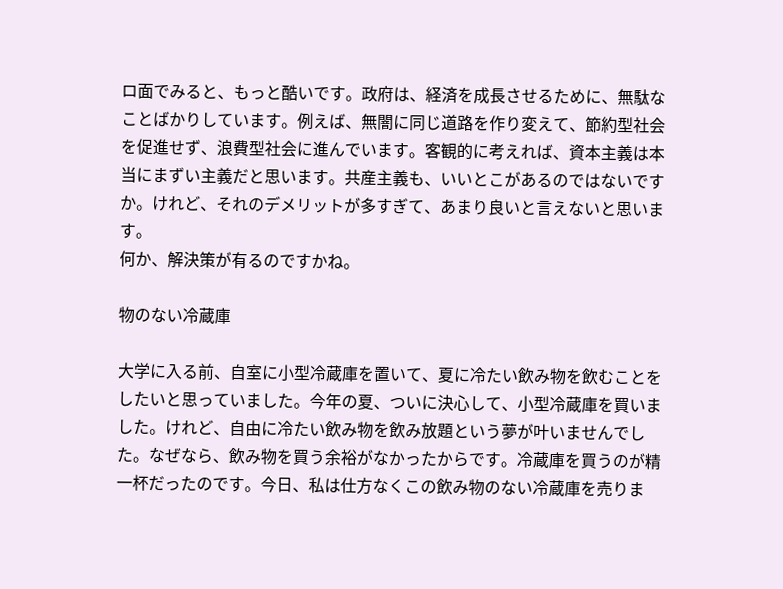ロ面でみると、もっと酷いです。政府は、経済を成長させるために、無駄なことばかりしています。例えば、無闇に同じ道路を作り変えて、節約型社会を促進せず、浪費型社会に進んでいます。客観的に考えれば、資本主義は本当にまずい主義だと思います。共産主義も、いいとこがあるのではないですか。けれど、それのデメリットが多すぎて、あまり良いと言えないと思います。
何か、解決策が有るのですかね。

物のない冷蔵庫

大学に入る前、自室に小型冷蔵庫を置いて、夏に冷たい飲み物を飲むことをしたいと思っていました。今年の夏、ついに決心して、小型冷蔵庫を買いました。けれど、自由に冷たい飲み物を飲み放題という夢が叶いませんでした。なぜなら、飲み物を買う余裕がなかったからです。冷蔵庫を買うのが精一杯だったのです。今日、私は仕方なくこの飲み物のない冷蔵庫を売りま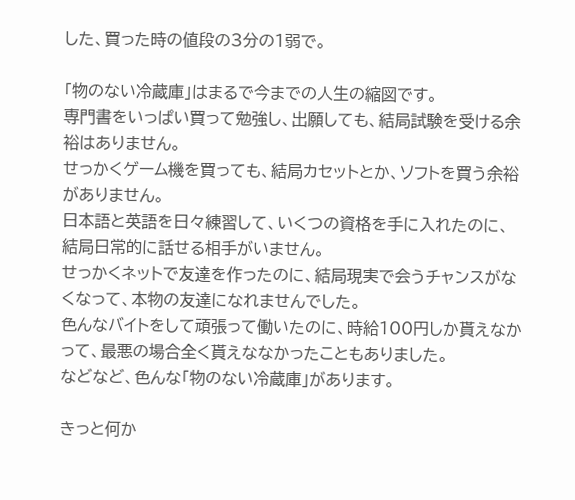した、買った時の値段の3分の1弱で。

「物のない冷蔵庫」はまるで今までの人生の縮図です。
専門書をいっぱい買って勉強し、出願しても、結局試験を受ける余裕はありません。
せっかくゲーム機を買っても、結局カセットとか、ソフトを買う余裕がありません。
日本語と英語を日々練習して、いくつの資格を手に入れたのに、結局日常的に話せる相手がいません。
せっかくネットで友達を作ったのに、結局現実で会うチャンスがなくなって、本物の友達になれませんでした。
色んなバイトをして頑張って働いたのに、時給100円しか貰えなかって、最悪の場合全く貰えななかったこともありました。
などなど、色んな「物のない冷蔵庫」があります。

きっと何か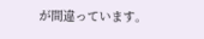が間違っています。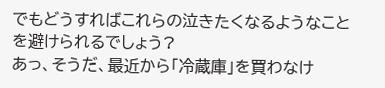でもどうすればこれらの泣きたくなるようなことを避けられるでしょう?
あっ、そうだ、最近から「冷蔵庫」を買わなけ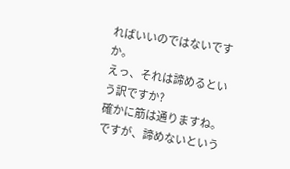ればいいのではないですか。
えっ、それは諦めるという訳ですか?
確かに筋は通りますね。
ですが、諦めないという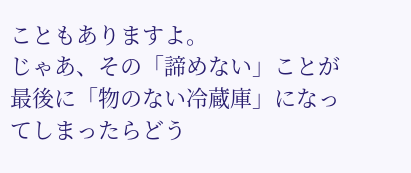こともありますよ。
じゃあ、その「諦めない」ことが最後に「物のない冷蔵庫」になってしまったらどう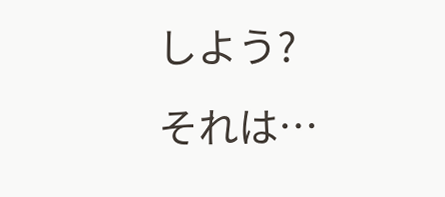しよう?
それは…